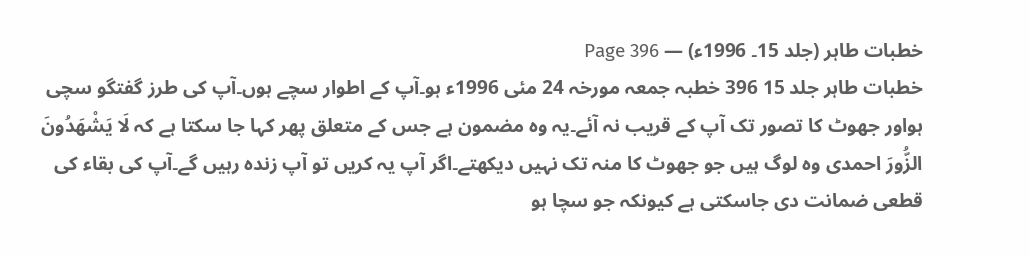خطبات طاہر (جلد 15۔ 1996ء) — Page 396
خطبات طاہر جلد 15 396 خطبہ جمعہ مورخہ 24 مئی 1996ء ہو۔آپ کے اطوار سچے ہوں۔آپ کی طرز گفتگو سچی ہواور جھوٹ کا تصور تک آپ کے قریب نہ آئے۔یہ وہ مضمون ہے جس کے متعلق پھر کہا جا سکتا ہے کہ لَا يَشْهَدُونَ الزُّورَ احمدی وہ لوگ ہیں جو جھوٹ کا منہ تک نہیں دیکھتے۔اگر آپ یہ کریں تو آپ زندہ رہیں گے۔آپ کی بقاء کی قطعی ضمانت دی جاسکتی ہے کیونکہ جو سچا ہو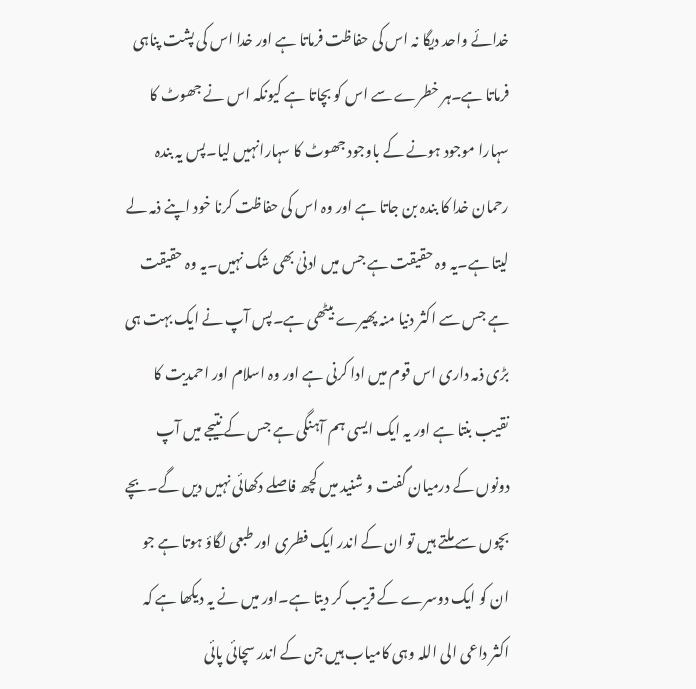خدائے واحد دیگا نہ اس کی حفاظت فرماتا ہے اور خدا اس کی پشت پناہی فرماتا ہے۔ہر خطرے سے اس کو بچاتا ہے کیونکہ اس نے جھوٹ کا سہارا موجود ہونے کے باوجود جھوٹ کا سہارانہیں لیا۔پس یہ بندہ رحمان خدا کا بندہ بن جاتا ہے اور وہ اس کی حفاظت کرنا خود اپنے ذمہ لے لیتا ہے۔یہ وہ حقیقت ہے جس میں ادنیٰ بھی شک نہیں۔یہ وہ حقیقت ہے جس سے اکثر دنیا منہ پھیرے بیٹھی ہے۔پس آپ نے ایک بہت ہی بڑی ذمہ داری اس قوم میں ادا کرنی ہے اور وہ اسلام اور احمدیت کا نقیب بنتا ہے اور یہ ایک ایسی ہم آہنگی ہے جس کے نتیجے میں آپ دونوں کے درمیان گفت و شنید میں کچھ فاصلے دکھائی نہیں دیں گے۔بچے بچوں سے ملتے ہیں تو ان کے اندر ایک فطری اور طبعی لگاؤ ہوتا ہے جو ان کو ایک دوسرے کے قریب کر دیتا ہے۔اور میں نے یہ دیکھا ہے کہ اکثر داعی الی اللہ وہی کامیاب ہیں جن کے اندر سچائی پائی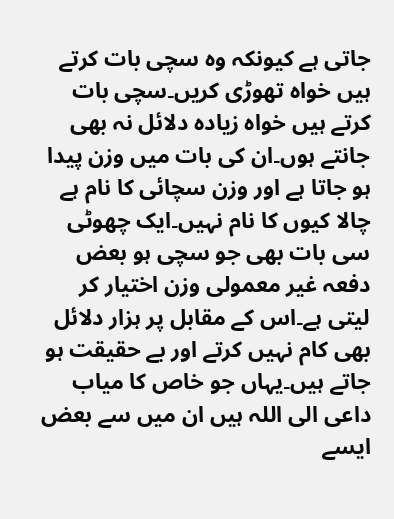جاتی ہے کیونکہ وہ سچی بات کرتے ہیں خواہ تھوڑی کریں۔سچی بات کرتے ہیں خواہ زیادہ دلائل نہ بھی جانتے ہوں۔ان کی بات میں وزن پیدا ہو جاتا ہے اور وزن سچائی کا نام ہے چالا کیوں کا نام نہیں۔ایک چھوٹی سی بات بھی جو سچی ہو بعض دفعہ غیر معمولی وزن اختیار کر لیتی ہے۔اس کے مقابل پر ہزار دلائل بھی کام نہیں کرتے اور بے حقیقت ہو جاتے ہیں۔یہاں جو خاص کا میاب داعی الی اللہ ہیں ان میں سے بعض ایسے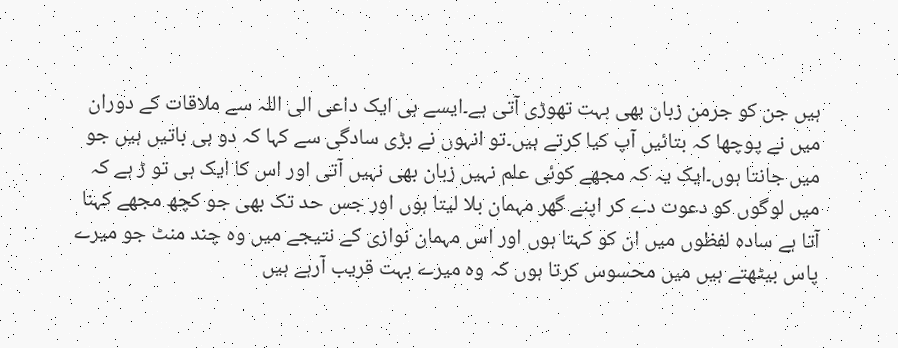ہیں جن کو جرمن زبان بھی بہت تھوڑی آتی ہے۔ایسے ہی ایک داعی الی اللہ سے ملاقات کے دوران میں نے پوچھا کہ بتائیں آپ کیا کرتے ہیں۔تو انہوں نے بڑی سادگی سے کہا کہ دو ہی باتیں ہیں جو میں جانتا ہوں۔ایک یہ کہ مجھے کوئی علم نہیں زبان بھی نہیں آتی اور اس کا ایک ہی تو ڑ ہے کہ میں لوگوں کو دعوت دے کر اپنے گھر مہمان بلا لیتا ہوں اور جس حد تک بھی جو کچھ مجھے کہنا آتا ہے سادہ لفظوں میں ان کو کہتا ہوں اور اس مہمان نوازی کے نتیجے میں وہ چند منٹ جو میرے پاس بیٹھتے ہیں میں محسوس کرتا ہوں کہ وہ میرے بہت قریب آرہے ہیں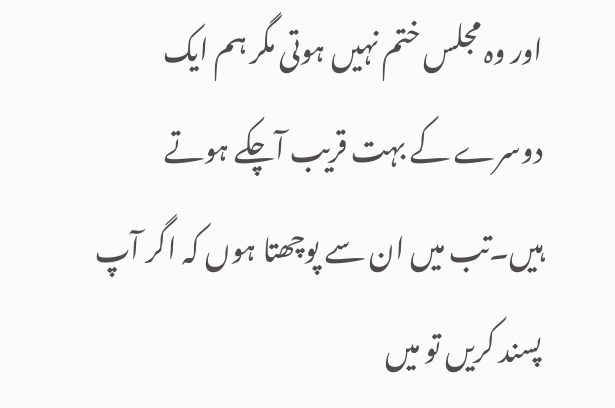اور وہ مجلس ختم نہیں ہوتی مگر ہم ایک دوسرے کے بہت قریب آچکے ہوتے ہیں۔تب میں ان سے پوچھتا ہوں کہ اگر آپ پسند کریں تو میں